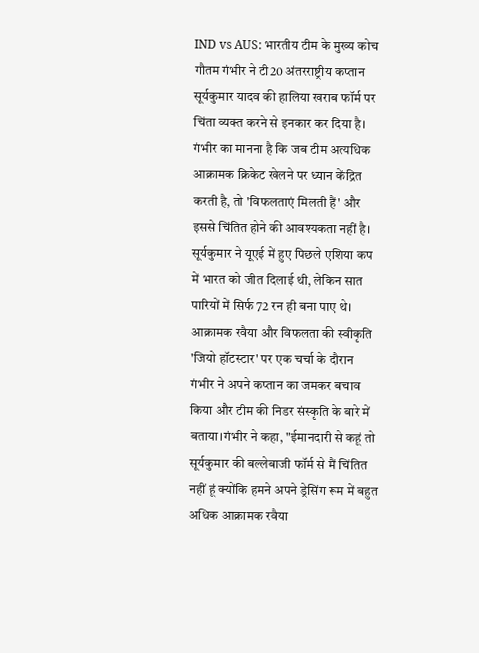IND vs AUS: भारतीय टीम के मुख्य कोच गौतम गंभीर ने टी20 अंतरराष्ट्रीय कप्तान सूर्यकुमार यादव की हालिया खराब फॉर्म पर चिंता व्यक्त करने से इनकार कर दिया है। गंभीर का मानना है कि जब टीम अत्यधिक आक्रामक क्रिकेट खेलने पर ध्यान केंद्रित करती है, तो 'विफलताएं मिलती हैं' और इससे चिंतित होने की आवश्यकता नहीं है। सूर्यकुमार ने यूएई में हुए पिछले एशिया कप में भारत को जीत दिलाई थी, लेकिन सात पारियों में सिर्फ 72 रन ही बना पाए थे।
आक्रामक रवैया और विफलता की स्वीकृति
'जियो हॉटस्टार' पर एक चर्चा के दौरान गंभीर ने अपने कप्तान का जमकर बचाव किया और टीम की निडर संस्कृति के बारे में बताया।गंभीर ने कहा, "ईमानदारी से कहूं तो सूर्यकुमार की बल्लेबाजी फॉर्म से मैं चिंतित नहीं हूं क्योंकि हमने अपने ड्रेसिंग रूम में बहुत अधिक आक्रामक रवैया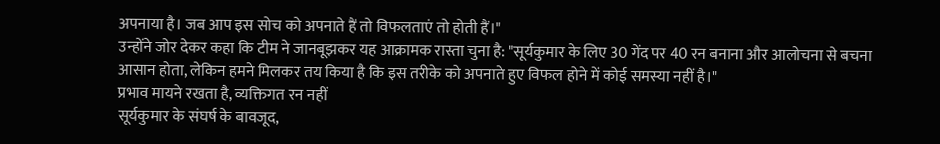अपनाया है। जब आप इस सोच को अपनाते हैं तो विफलताएं तो होती हैं।"
उन्होंने जोर देकर कहा कि टीम ने जानबूझकर यह आक्रामक रास्ता चुना है: "सूर्यकुमार के लिए 30 गेंद पर 40 रन बनाना और आलोचना से बचना आसान होता, लेकिन हमने मिलकर तय किया है कि इस तरीके को अपनाते हुए विफल होने में कोई समस्या नहीं है।"
प्रभाव मायने रखता है, व्यक्तिगत रन नहीं
सूर्यकुमार के संघर्ष के बावजूद,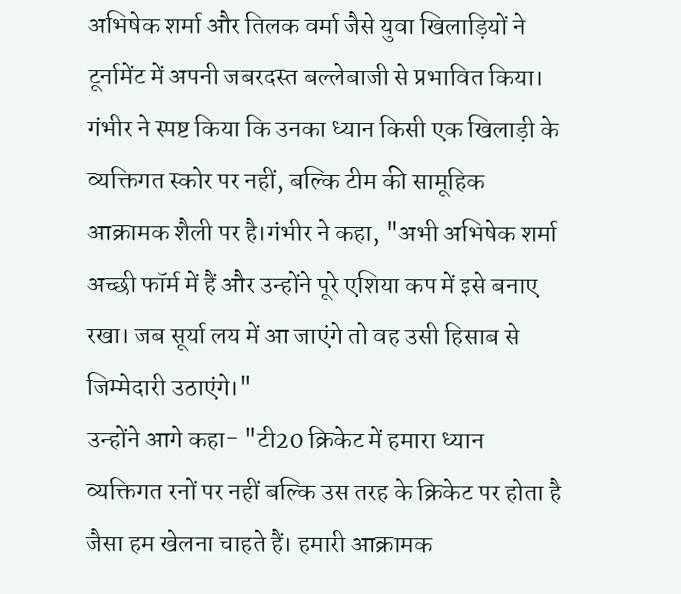अभिषेक शर्मा और तिलक वर्मा जैसे युवा खिलाड़ियों ने टूर्नामेंट में अपनी जबरदस्त बल्लेबाजी से प्रभावित किया। गंभीर ने स्पष्ट किया कि उनका ध्यान किसी एक खिलाड़ी के व्यक्तिगत स्कोर पर नहीं, बल्कि टीम की सामूहिक आक्रामक शैली पर है।गंभीर ने कहा, "अभी अभिषेक शर्मा अच्छी फॉर्म में हैं और उन्होंने पूरे एशिया कप में इसे बनाए रखा। जब सूर्या लय में आ जाएंगे तो वह उसी हिसाब से जिम्मेदारी उठाएंगे।"
उन्होंने आगे कहा- "टी20 क्रिकेट में हमारा ध्यान व्यक्तिगत रनों पर नहीं बल्कि उस तरह के क्रिकेट पर होता है जैसा हम खेलना चाहते हैं। हमारी आक्रामक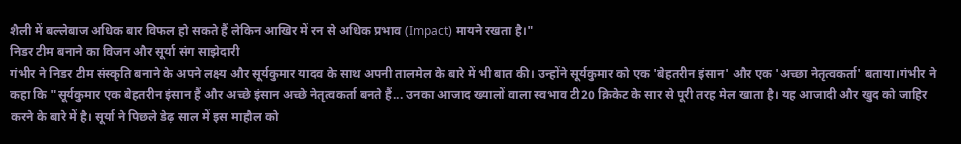शैली में बल्लेबाज अधिक बार विफल हो सकते हैं लेकिन आखिर में रन से अधिक प्रभाव (Impact) मायने रखता है।"
निडर टीम बनाने का विजन और सूर्या संग साझेदारी
गंभीर ने निडर टीम संस्कृति बनाने के अपने लक्ष्य और सूर्यकुमार यादव के साथ अपनी तालमेल के बारे में भी बात की। उन्होंने सूर्यकुमार को एक 'बेहतरीन इंसान' और एक 'अच्छा नेतृत्वकर्ता' बताया।गंभीर ने कहा कि "सूर्यकुमार एक बेहतरीन इंसान हैं और अच्छे इंसान अच्छे नेतृत्वकर्ता बनते हैं... उनका आजाद ख्यालों वाला स्वभाव टी20 क्रिकेट के सार से पूरी तरह मेल खाता है। यह आजादी और खुद को जाहिर करने के बारे में है। सूर्या ने पिछले डेढ़ साल में इस माहौल को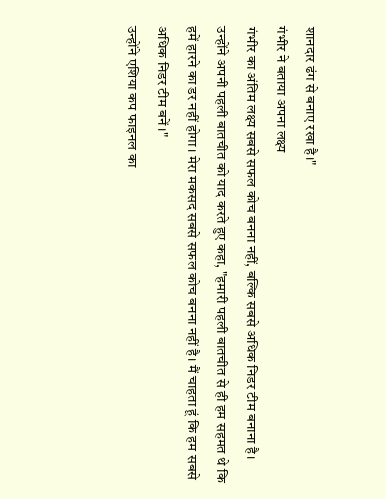शानदार ढंग से बनाए रखा है।"
गंभीर ने बताया अपना लक्ष्य
गंभीर का अंतिम लक्ष्य सबसे सफल कोच बनना नहीं, बल्कि सबसे अधिक निडर टीम बनाना है। उन्होंने अपनी पहली बातचीत को याद करते हुए कहा, "हमारी पहली बातचीत से ही हम सहमत थे कि हमें हारने का डर नहीं होगा। मेरा मकसद सबसे सफल कोच बनना नहीं है। मैं चाहता हूं कि हम सबसे अधिक निडर टीम बनें।"
उन्होंने एशिया कप फाइनल का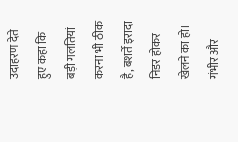उदाहरण देते हुए कहा कि बड़ी गलतियां करना भी ठीक है, बशर्ते इरादा निडर होकर खेलने का हो। गंभीर और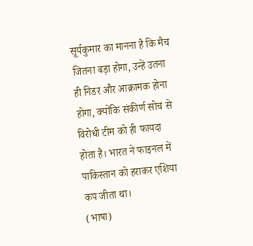सूर्यकुमार का मानना है कि मैच जितना बड़ा होगा, उन्हें उतना ही निडर और आक्रामक होना होगा, क्योंकि संकीर्ण सोच से विरोधी टीम को ही फायदा होता है। भारत ने फाइनल में पाकिस्तान को हराकर एशिया कप जीता था।
(भाषा)